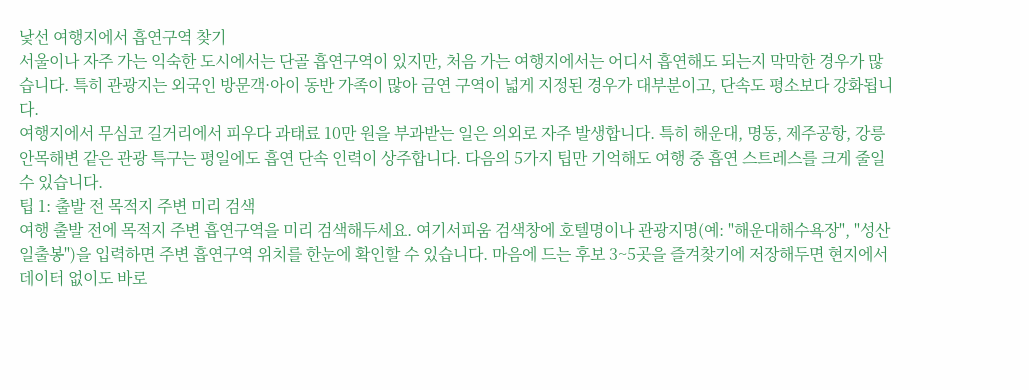낯선 여행지에서 흡연구역 찾기
서울이나 자주 가는 익숙한 도시에서는 단골 흡연구역이 있지만, 처음 가는 여행지에서는 어디서 흡연해도 되는지 막막한 경우가 많습니다. 특히 관광지는 외국인 방문객·아이 동반 가족이 많아 금연 구역이 넓게 지정된 경우가 대부분이고, 단속도 평소보다 강화됩니다.
여행지에서 무심코 길거리에서 피우다 과태료 10만 원을 부과받는 일은 의외로 자주 발생합니다. 특히 해운대, 명동, 제주공항, 강릉 안목해변 같은 관광 특구는 평일에도 흡연 단속 인력이 상주합니다. 다음의 5가지 팁만 기억해도 여행 중 흡연 스트레스를 크게 줄일 수 있습니다.
팁 1: 출발 전 목적지 주변 미리 검색
여행 출발 전에 목적지 주변 흡연구역을 미리 검색해두세요. 여기서피움 검색창에 호텔명이나 관광지명(예: "해운대해수욕장", "성산일출봉")을 입력하면 주변 흡연구역 위치를 한눈에 확인할 수 있습니다. 마음에 드는 후보 3~5곳을 즐겨찾기에 저장해두면 현지에서 데이터 없이도 바로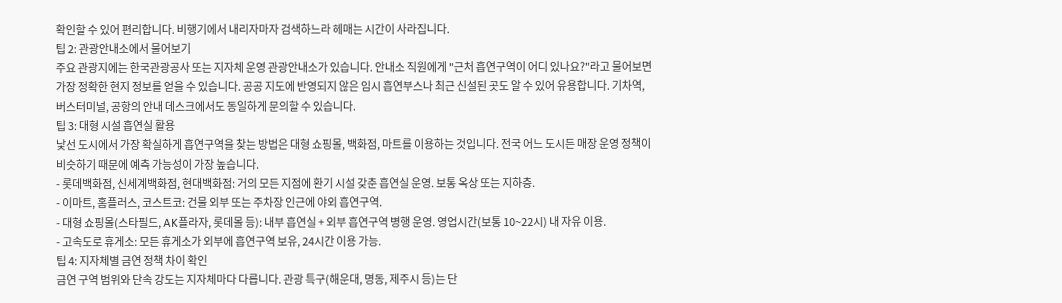확인할 수 있어 편리합니다. 비행기에서 내리자마자 검색하느라 헤매는 시간이 사라집니다.
팁 2: 관광안내소에서 물어보기
주요 관광지에는 한국관광공사 또는 지자체 운영 관광안내소가 있습니다. 안내소 직원에게 "근처 흡연구역이 어디 있나요?"라고 물어보면 가장 정확한 현지 정보를 얻을 수 있습니다. 공공 지도에 반영되지 않은 임시 흡연부스나 최근 신설된 곳도 알 수 있어 유용합니다. 기차역, 버스터미널, 공항의 안내 데스크에서도 동일하게 문의할 수 있습니다.
팁 3: 대형 시설 흡연실 활용
낯선 도시에서 가장 확실하게 흡연구역을 찾는 방법은 대형 쇼핑몰, 백화점, 마트를 이용하는 것입니다. 전국 어느 도시든 매장 운영 정책이 비슷하기 때문에 예측 가능성이 가장 높습니다.
- 롯데백화점, 신세계백화점, 현대백화점: 거의 모든 지점에 환기 시설 갖춘 흡연실 운영. 보통 옥상 또는 지하층.
- 이마트, 홈플러스, 코스트코: 건물 외부 또는 주차장 인근에 야외 흡연구역.
- 대형 쇼핑몰(스타필드, AK플라자, 롯데몰 등): 내부 흡연실 + 외부 흡연구역 병행 운영. 영업시간(보통 10~22시) 내 자유 이용.
- 고속도로 휴게소: 모든 휴게소가 외부에 흡연구역 보유, 24시간 이용 가능.
팁 4: 지자체별 금연 정책 차이 확인
금연 구역 범위와 단속 강도는 지자체마다 다릅니다. 관광 특구(해운대, 명동, 제주시 등)는 단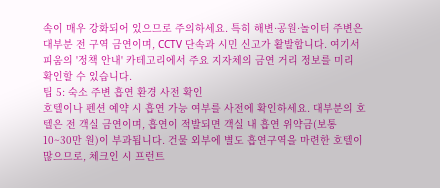속이 매우 강화되어 있으므로 주의하세요. 특히 해변·공원·놀이터 주변은 대부분 전 구역 금연이며, CCTV 단속과 시민 신고가 활발합니다. 여기서피움의 '정책 안내' 카테고리에서 주요 지자체의 금연 거리 정보를 미리 확인할 수 있습니다.
팁 5: 숙소 주변 흡연 환경 사전 확인
호텔이나 펜션 예약 시 흡연 가능 여부를 사전에 확인하세요. 대부분의 호텔은 전 객실 금연이며, 흡연이 적발되면 객실 내 흡연 위약금(보통 10~30만 원)이 부과됩니다. 건물 외부에 별도 흡연구역을 마련한 호텔이 많으므로, 체크인 시 프런트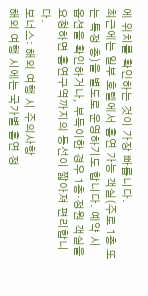에 위치를 확인하는 것이 가장 빠릅니다.
최근에는 일부 호텔에서 흡연 가능 객실(주로 1층 또는 특정 층)을 별도로 운영하기도 합니다. 예약 시 옵션을 확인하거나, 부득이한 경우 1층·정원 객실을 요청하면 흡연구역까지의 동선이 짧아져 편리합니다.
보너스: 해외 여행 시 주의사항
해외 여행 시에는 국가별 흡연 정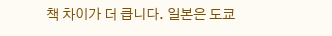책 차이가 더 큽니다. 일본은 도쿄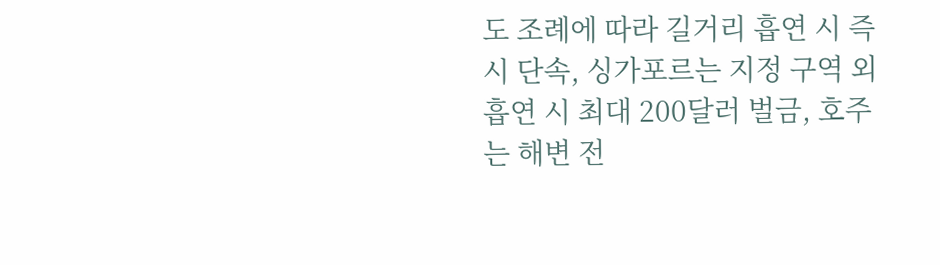도 조례에 따라 길거리 흡연 시 즉시 단속, 싱가포르는 지정 구역 외 흡연 시 최대 200달러 벌금, 호주는 해변 전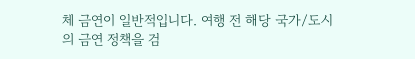체 금연이 일반적입니다. 여행 전 해당 국가/도시의 금연 정책을 검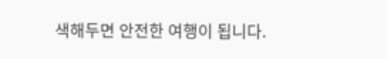색해두면 안전한 여행이 됩니다.